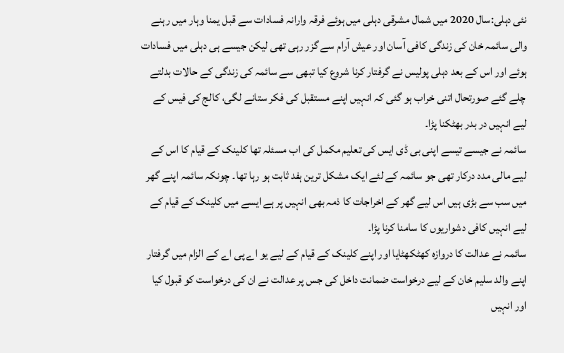نئی دہلی:سال 2020 میں شمال مشرقی دہلی میں ہوئے فرقہ وارانہ فسادات سے قبل یمنا وہار میں رہنے والی سائمہ خان کی زندگی کافی آسان اور عیش آرام سے گزر رہی تھی لیکن جیسے ہی دہلی میں فسادات ہوئے اور اس کے بعد دہلی پولیس نے گرفتار کرنا شروع کیا تبھی سے سائمہ کی زندگی کے حالات بدلتے چلے گئے صورتحال اتنی خراب ہو گئی کہ انہیں اپنے مستقبل کی فکر ستانے لگی، کالج کی فیس کے لیے انہیں در بدر بھٹکنا پڑا۔
سائمہ نے جیسے تیسے اپنی بی ڈی ایس کی تعلیم مکمل کی اب مسئلہ تھا کلینک کے قیام کا اس کے لیے مالی مدد درکار تھی جو سائمہ کے لئے ایک مشکل ترین ہفد ثابت ہو رہا تھا۔ چونکہ سائمہ اپنے گھر میں سب سے بڑی ہیں اس لیے گھر کے اخراجات کا ذمہ بھی انہیں پر ہے ایسے میں کلینک کے قیام کے لیے انہیں کافی دشواریوں کا سامنا کرنا پڑا۔
سائمہ نے عدالت کا دروازہ کھٹکھٹایا اور اپنے کلینک کے قیام کے لیے یو اے پی اے کے الزام میں گرفتار اپنے والد سلیم خان کے لیے درخواست ضمانت داخل کی جس پر عدالت نے ان کی درخواست کو قبول کیا اور انہیں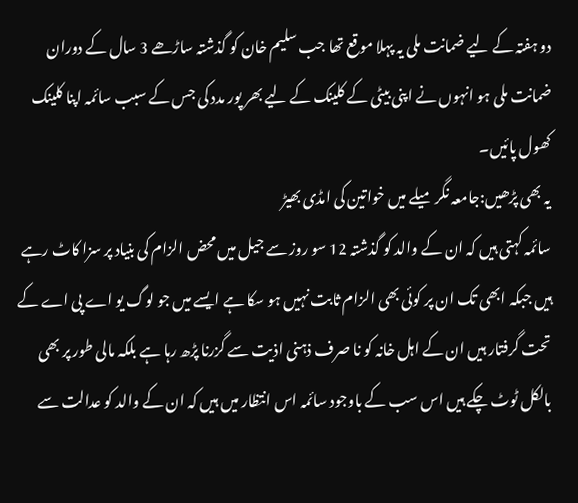دو ہفتہ کے لیے ضمانت ملی یہ پہلا موقع تھا جب سلیم خان کو گذشتہ ساڑھے 3 سال کے دوران ضمانت ملی ہو انہوں نے اپنی بیٹی کے کلینک کے لیے بھر پور مدد کی جس کے سبب سائمہ اپنا کلینک کھول پائیں۔
یہ بھی پڑھیں:جامعہ نگر میلے میں خواتین کی امڈی بھیڑ
سائمہ کہتی ہیں کہ ان کے والد کو گذشتہ 12 سو روز سے جیل میں محض الزام کی بنیاد پر سزا کاٹ رہے ہیں جبکہ ابھی تک ان پر کوئی بھی الزام ثابت نہیں ہو سکا ہے ایسے میں جو لوگ یو اے پی اے کے تحت گرفتار ہیں ان کے اہل خانہ کو نا صرف ذہنی اذیت سے گزرنا پڑھ رہا ہے بلکہ مالی طور پر بھی بالکل ٹوٹ چکے ہیں اس سب کے باوجود سائمہ اس انتظار میں ہیں کہ ان کے والد کو عدالت سے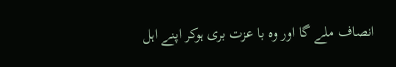انصاف ملے گا اور وہ با عزت بری ہوکر اپنے اہل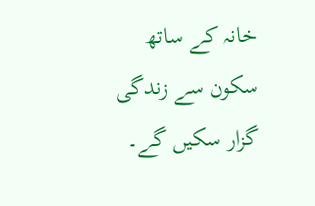خانہ کے ساتھ سکون سے زندگی گزار سکیں گے۔